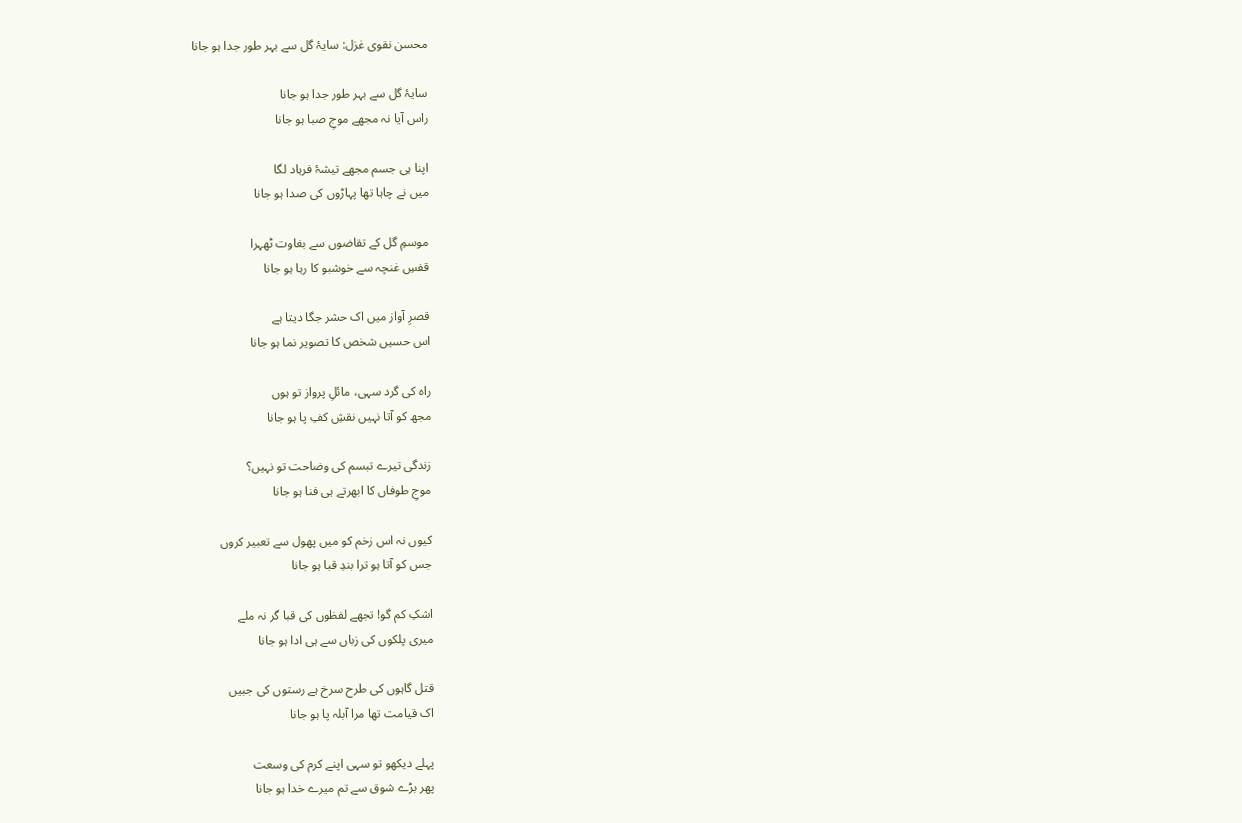محسن نقوی غزل: سایۂ گل سے بہر طور جدا ہو جانا

سایۂ گل سے بہر طور جدا ہو جانا
راس آیا نہ مجھے موجِ صبا ہو جانا

اپنا ہی جسم مجھے تیشۂ فرہاد لگا
میں نے چاہا تھا پہاڑوں کی صدا ہو جانا

موسمِ گل کے تقاضوں سے بغاوت ٹھہرا
قفسِ غنچہ سے خوشبو کا رہا ہو جانا

قصرِ آواز میں اک حشر جگا دیتا ہے
اس حسیں شخص کا تصویر نما ہو جانا

راہ کی گرد سہی، مائلِ پرواز تو ہوں
مجھ کو آتا نہیں نقشِ کفِ پا ہو جانا

زندگی تیرے تبسم کی وضاحت تو نہیں؟
موجِ طوفاں کا ابھرتے ہی فنا ہو جانا

کیوں نہ اس زخم کو میں پھول سے تعبیر کروں
جس کو آتا ہو ترا بندِ قبا ہو جانا

اشکِ کم گو! تجھے لفظوں کی قبا گر نہ ملے
میری پلکوں کی زباں سے ہی ادا ہو جانا

قتل گاہوں کی طرح سرخ ہے رستوں کی جبیں
اک قیامت تھا مرا آبلہ پا ہو جانا

پہلے دیکھو تو سہی اپنے کرم کی وسعت
پھر بڑے شوق سے تم میرے خدا ہو جانا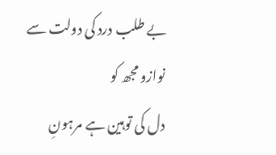بے طلب درد کی دولت سے نوازو مجھ کو
دل کی توہین ہے مرہونِ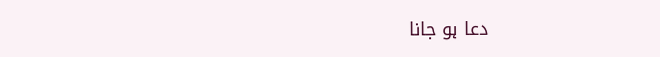دعا ہو جانا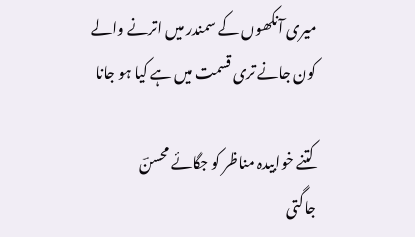میری آنکھوں کے سمندر میں اترنے والے
کون جانے تری قسمت میں ہے کیا ہو جانا

کتنے خوابیدہ مناظر کو جگائے محسنؔ
جاگتی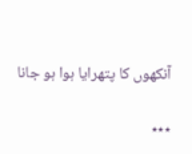آنکھوں کا پتھرایا ہوا ہو جانا

٭٭٭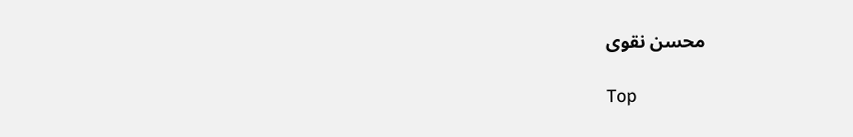محسن نقوی

Top